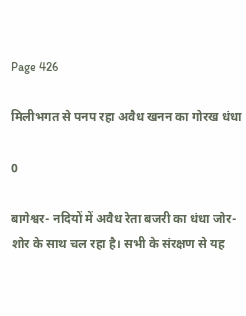Page 426

मिलीभगत से पनप रहा अवैध खनन का गोरख धंधा

0

बागेश्वर- नदियों में अवैध रेता बजरी का धंधा जोर-शोर के साथ चल रहा है। सभी के संरक्षण से यह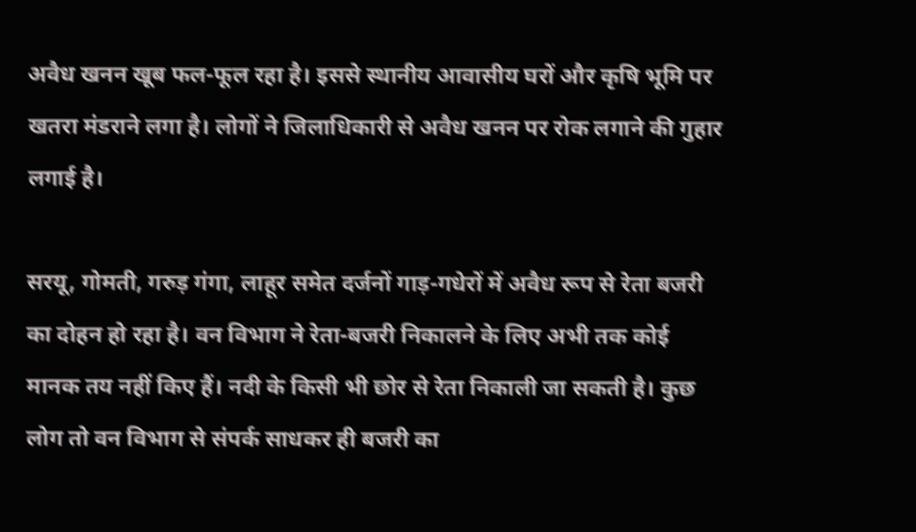अवैध खनन खूब फल-फूल रहा है। इससे स्थानीय आवासीय घरों और कृषि भूमि पर खतरा मंडराने लगा है। लोगों ने जिलाधिकारी से अवैध खनन पर रोक लगाने की गुहार लगाई है।

सरयू, गोमती, गरुड़ गंगा, लाहूर समेत दर्जनों गाड़-गधेरों में अवैध रूप से रेता बजरी का दोहन हो रहा है। वन विभाग ने रेता-बजरी निकालने के लिए अभी तक कोई मानक तय नहीं किए हैं। नदी के किसी भी छोर से रेता निकाली जा सकती है। कुछ लोग तो वन विभाग से संपर्क साधकर ही बजरी का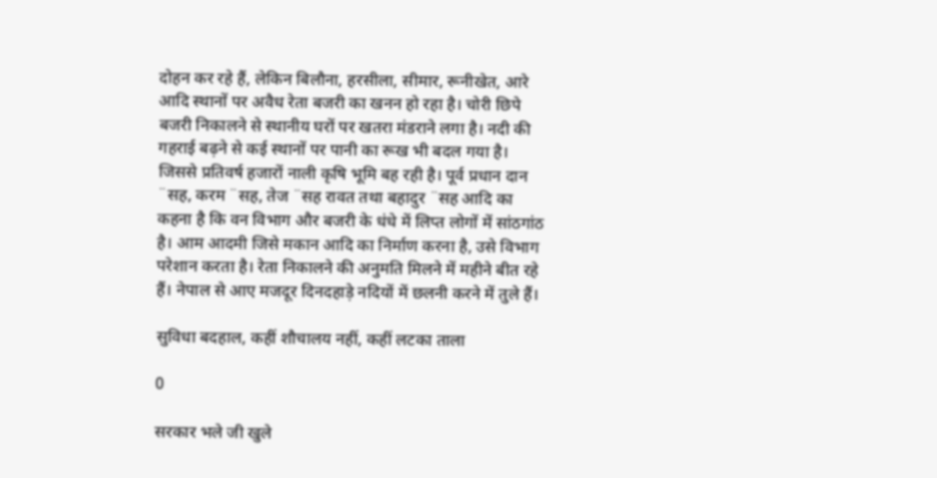दोहन कर रहे हैं, लेकिन बिलौना, हरसीला, सीमार, रूनीखेत, आरे आदि स्थानों पर अवैध रेता बजरी का खनन हो रहा है। चोरी छिपे बजरी निकालने से स्थानीय घरों पर खतरा मंडराने लगा है। नदी की गहराई बढ़ने से कई स्थानों पर पानी का रूख भी बदल गया है। जिससे प्रतिवर्ष हजारों नाली कृषि भूमि बह रही है। पूर्व प्रधान दान ¨सह, करम ¨सह, तेज ¨सह रावत तथा बहादुर ¨सह आदि का कहना है कि वन विभाग और बजरी के धंधे में लिप्त लोगों में सांठगांठ है। आम आदमी जिसे मकान आदि का निर्माण करना है, उसे विभाग परेशान करता है। रेता निकालने की अनुमति मिलने में महीने बीत रहे हैं। नेपाल से आए मजदूर दिनदहाड़े नदियों में छलनी करने में तुले हैं।

सुविधा बदहाल, कहीं शौचालय नहीं, कहीं लटका ताला

0

सरकार भले जी खुले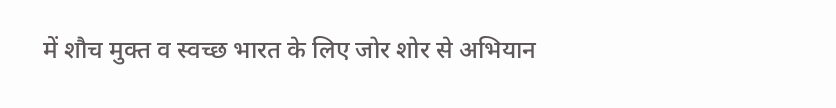में शौच मुक्त व स्वच्छ भारत के लिए जोर शोर से अभियान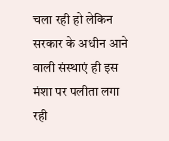चला रही हो लेकिन सरकार के अधीन आने वाली संस्थाएं ही इस मंशा पर पलीता लगा रही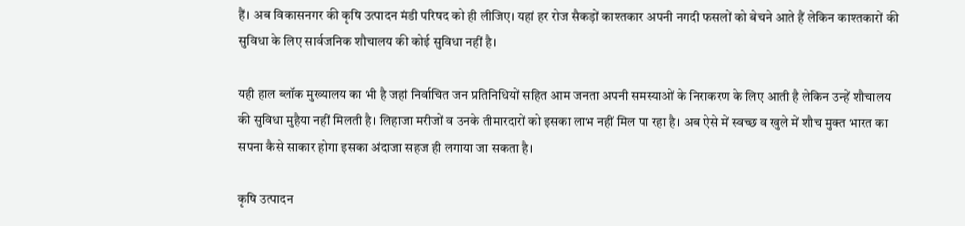हैं। अब विकासनगर की कृषि उत्पादन मंडी परिषद को ही लीजिए। यहां हर रोज सैकड़ों काश्तकार अपनी नगदी फसलों को बेचने आते हैं लेकिन काश्तकारों की सुविधा के लिए सार्वजनिक शौचालय की कोई सुविधा नहीं है।

यही हाल ब्लॉक मुख्यालय का भी है जहां निर्वाचित जन प्रतिनिधियों सहित आम जनता अपनी समस्याओं के निराकरण के लिए आती है लेकिन उन्हें शौचालय की सुविधा मुहैया नहीं मिलती है। लिहाजा मरीजों व उनके तीमारदारों को इसका लाभ नहीं मिल पा रहा है। अब ऐसे में स्वच्छ व खुले में शौच मुक्त भारत का सपना कैसे साकार होगा इसका अंदाजा सहज ही लगाया जा सकता है।

कृषि उत्पादन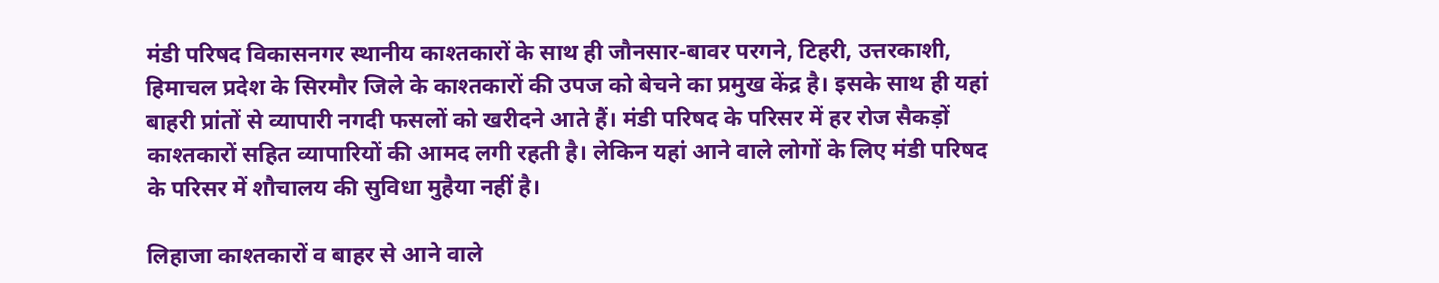मंडी परिषद विकासनगर स्थानीय काश्तकारों के साथ ही जौनसार-बावर परगने, टिहरी, उत्तरकाशी, हिमाचल प्रदेश के सिरमौर जिले के काश्तकारों की उपज को बेचने का प्रमुख केंद्र है। इसके साथ ही यहां बाहरी प्रांतों से व्यापारी नगदी फसलों को खरीदने आते हैं। मंडी परिषद के परिसर में हर रोज सैकड़ों काश्तकारों सहित व्यापारियों की आमद लगी रहती है। लेकिन यहां आने वाले लोगों के लिए मंडी परिषद के परिसर में शौचालय की सुविधा मुहैया नहीं है।

लिहाजा काश्तकारों व बाहर से आने वाले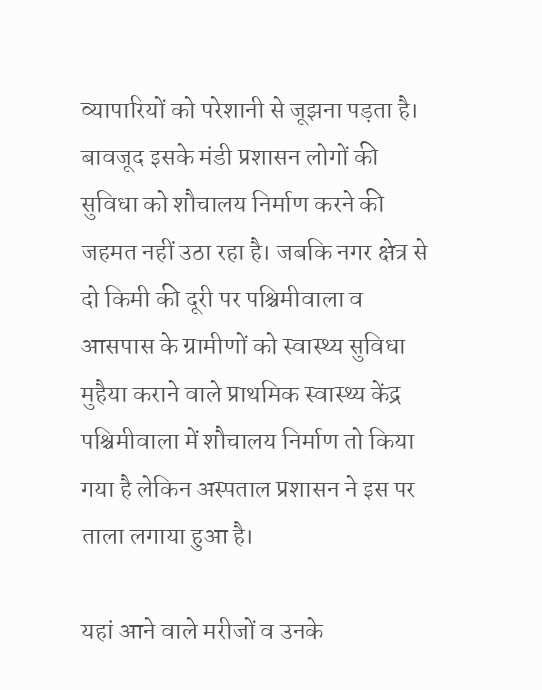व्यापारियों को परेशानी से जूझना पड़ता है। बावजूद इसके मंडी प्रशासन लोगों की सुविधा को शौचालय निर्माण करने की जहमत नहीं उठा रहा है। जबकि नगर क्षेत्र से दो किमी की दूरी पर पश्चिमीवाला व आसपास के ग्रामीणों को स्वास्थ्य सुविधा मुहैया कराने वाले प्राथमिक स्वास्थ्य केंद्र पश्चिमीवाला में शौचालय निर्माण तो किया गया है लेकिन अस्पताल प्रशासन ने इस पर ताला लगाया हुआ है।

यहां आने वाले मरीजों व उनके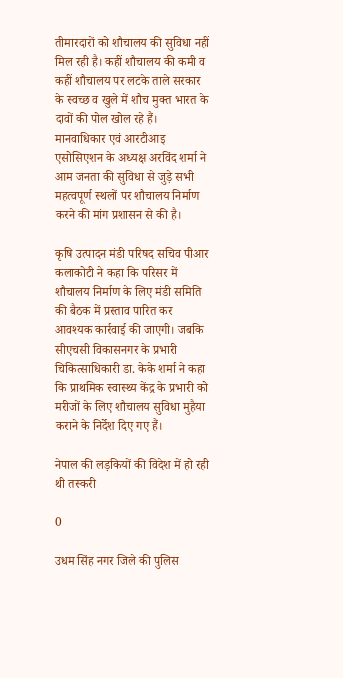तीमारदारों को शौचालय की सुविधा नहीं मिल रही है। कहीं शौचालय की कमी व कहीं शौचालय पर लटके ताले सरकार के स्वच्छ व खुले में शौच मुक्त भारत के दावों की पोल खोल रहे हैं। मानवाधिकार एवं आरटीआइ एसोसिएशन के अध्यक्ष अरविंद शर्मा ने आम जनता की सुविधा से जुड़े सभी महत्वपूर्ण स्थलों पर शौचालय निर्माण करने की मांग प्रशासन से की है।

कृषि उत्पादन मंडी परिषद सचिव पीआर कलाकोटी ने कहा कि परिसर में शौचालय निर्माण के लिए मंडी समिति की बैठक में प्रस्ताव पारित कर आवश्यक कार्रवाई की जाएगी। जबकि सीएचसी विकासनगर के प्रभारी चिकित्साधिकारी डा. केके शर्मा ने कहा कि प्राथमिक स्वास्थ्य केंद्र के प्रभारी को मरीजों के लिए शौचालय सुविधा मुहैया कराने के निर्देश दिए गए हैं।

नेपाल की लड़कियों की विदेश में हो रही थी तस्करी

0

उधम सिंह नगर जिले की पुलिस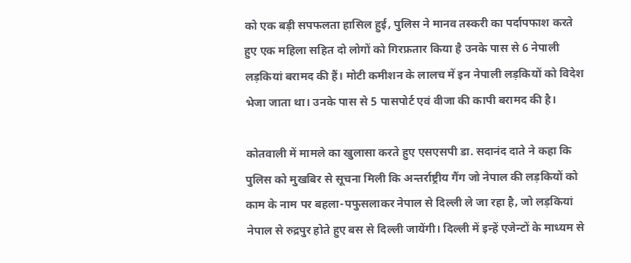को एक बड़ी सपफलता हासिल हुई, पुलिस ने मानव तस्करी का पर्दापफाश करते हुए एक महिला सहित दो लोगों को गिरफ्रतार किया है उनके पास से 6 नेपाली लड़कियां बरामद की हैं। मोटी कमीशन के लालच में इन नेपाली लड़कियों को विदेश भेजा जाता था। उनके पास से 5 पासपोर्ट एवं वीजा की कापी बरामद की है।

कोतवाली में मामले का खुलासा करते हुए एसएसपी डा. सदानंद दाते ने कहा कि पुलिस को मुखबिर से सूचना मिली कि अन्तर्राष्ट्रीय गैंग जो नेपाल की लड़कियों को काम के नाम पर बहला-पफुसलाकर नेपाल से दिल्ली ले जा रहा है, जो लड़कियां नेपाल से रुद्रपुर होते हुए बस से दिल्ली जायेंगी। दिल्ली में इन्हें एजेन्टों के माध्यम से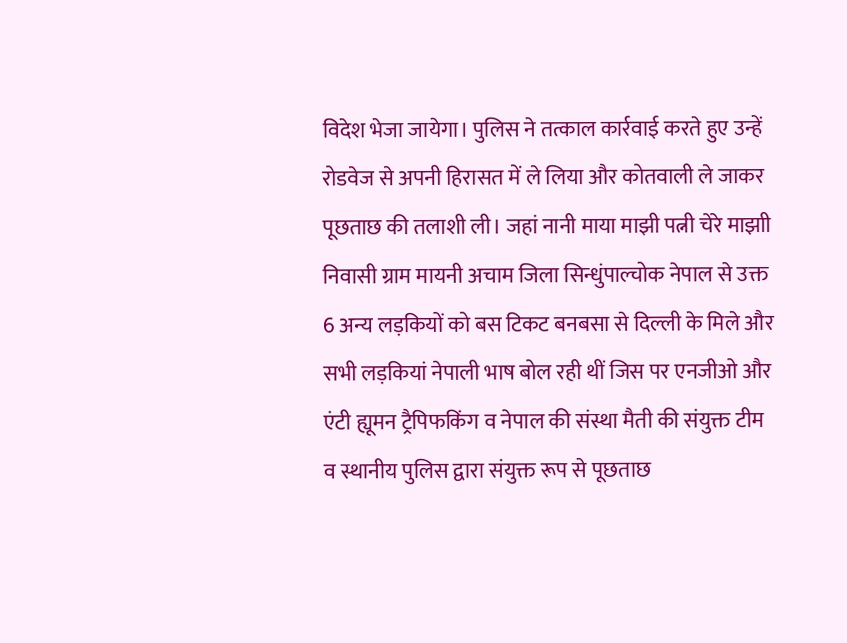विदेश भेजा जायेगा। पुलिस ने तत्काल कार्रवाई करते हुए उन्हें रोडवेज से अपनी हिरासत में ले लिया और कोतवाली ले जाकर पूछताछ की तलाशी ली। जहां नानी माया माझी पत्नी चेरे माझाी निवासी ग्राम मायनी अचाम जिला सिन्धुंपाल्चोक नेपाल से उक्त 6 अन्य लड़कियों को बस टिकट बनबसा से दिल्ली के मिले और सभी लड़कियां नेपाली भाष बोल रही थीं जिस पर एनजीओ और एंटी ह्यूमन ट्रैपिफकिंग व नेपाल की संस्था मैती की संयुक्त टीम व स्थानीय पुलिस द्वारा संयुक्त रूप से पूछताछ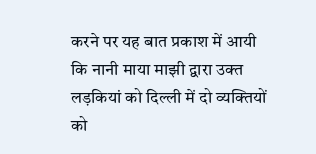करने पर यह बात प्रकाश में आयी कि नानी माया माझी द्वारा उक्त लड़कियां को दिल्ली में दो व्यक्तियों को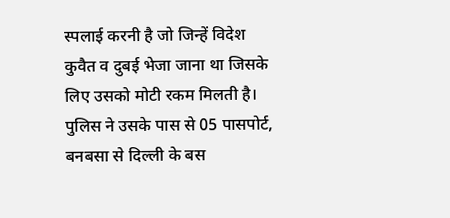स्पलाई करनी है जो जिन्हें विदेश कुवैत व दुबई भेजा जाना था जिसके लिए उसको मोटी रकम मिलती है। पुलिस ने उसके पास से 05 पासपोर्ट, बनबसा से दिल्ली के बस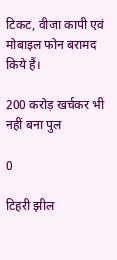टिकट, वीजा कापी एवं मोबाइल फोन बरामद किये हैं।

200 करोड़ खर्चकर भी नहीं बना पुल

0

टिहरी झील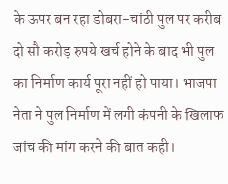के ऊपर बन रहा डोबरा-चांठी पुल पर करीब दो सौ करोड़ रुपये खर्च होने के बाद भी पुल का निर्माण कार्य पूरा नहीं हो पाया। भाजपा नेता ने पुल निर्माण में लगी कंपनी के खिलाफ जांच की मांग करने की बात कही।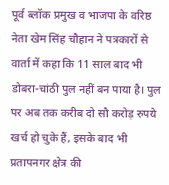पूर्व ब्लॉक प्रमुख व भाजपा के वरिष्ठ नेता खेम सिंह चौहान ने पत्रकारों से वार्ता में कहा कि 11 साल बाद भी डोबरा-चांठी पुल नहीं बन पाया है। पुल पर अब तक करीब दो सौ करोड़ रुपये खर्च हो चुके हैं, इसके बाद भी प्रतापनगर क्षेत्र की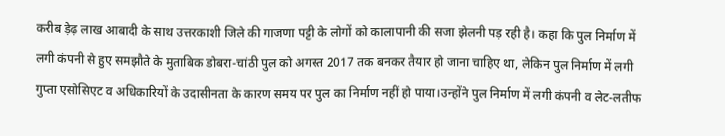करीब ड़ेढ़ लाख आबादी के साथ उत्तरकाशी जिले की गाजणा पट्टी के लोगों को कालापानी की सजा झेलनी पड़ रही है। कहा कि पुल निर्माण में लगी कंपनी से हुए समझौते के मुताबिक डोबरा-चांठी पुल को अगस्त 2017 तक बनकर तैयार हो जाना चाहिए था, लेकिन पुल निर्माण में लगी गुप्ता एसोसिएट व अधिकारियों के उदासीनता के कारण समय पर पुल का निर्माण नहीं हो पाया।उन्होंने पुल निर्माण में लगी कंपनी व लेट-लतीफ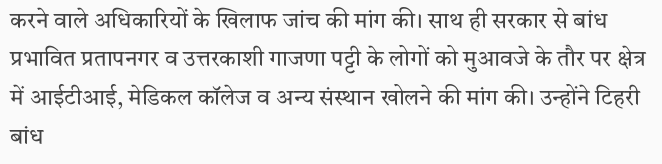करने वाले अधिकारियों के खिलाफ जांच की मांग की। साथ ही सरकार से बांध प्रभावित प्रतापनगर व उत्तरकाशी गाजणा पट्टी के लोगों को मुआवजे के तौर पर क्षेत्र में आईटीआई, मेडिकल कॉलेज व अन्य संस्थान खोलने की मांग की। उन्होंने टिहरी बांध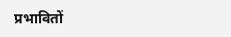प्रभावितों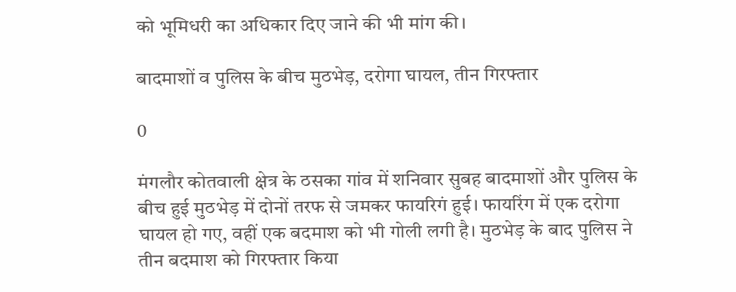को भूमिधरी का अधिकार दिए जाने की भी मांग की।

बादमाशों व पुलिस के बीच मुठभेड़, दरोगा घायल, तीन गिरफ्तार

0

मंगलौर कोतवाली क्षेत्र के ठसका गांव में शनिवार सुबह बादमाशों और पुलिस के बीच हुई मुठभेड़ में दोनों तरफ से जमकर फायरिगं हुई। फायरिंग में एक दरोगा घायल हो गए, वहीं एक बदमाश को भी गोली लगी है। मुठभेड़ के बाद पुलिस ने तीन बदमाश को गिरफ्तार किया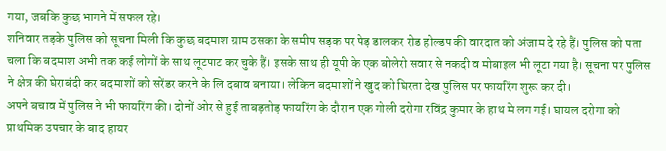गया, जबकि कुछ भागने में सफल रहे।
शनिवार तड़के पुलिस को सूचना मिली कि कुछ बदमाश ग्राम ठसका के समीप सड़क पर पेड़ डालकर रोड होल्डप की वारदात को अंजाम दे रहे हैं। पुलिस को पता चला कि बदमाश अभी तक कई लोगों के साथ लूटपाट कर चुके हैं। इसके साथ ही यूपी के एक बोलेरो सवार से नकदी व मोबाइल भी लूटा गया है। सूचना पर पुलिस ने क्षेत्र की घेराबंदी कर बदमाशों को सरेंडर करने के लि दबाव बनाया। लेकिन बदमाशों ने खुद को घिरता देख पुलिस पर फायरिंग शुरू कर दी।
अपने बचाव में पुलिस ने भी फायरिंग की। दोनों ओर से हुई ताबड़तोड़ फायरिंग के दौरान एक गोली दरोगा रविंद्र कुमार के हाथ मे लग गई। घायल दरोगा को प्राथमिक उपचार के बाद हायर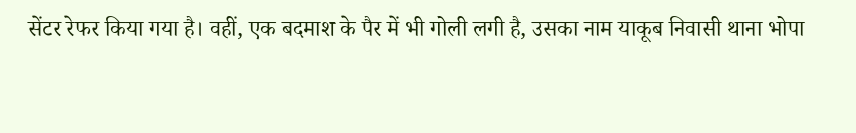सेंटर रेफर किया गया है। वहीं, एक बदमाश के पैर में भी गोली लगी है, उसका नाम याकूब निवासी थाना भोपा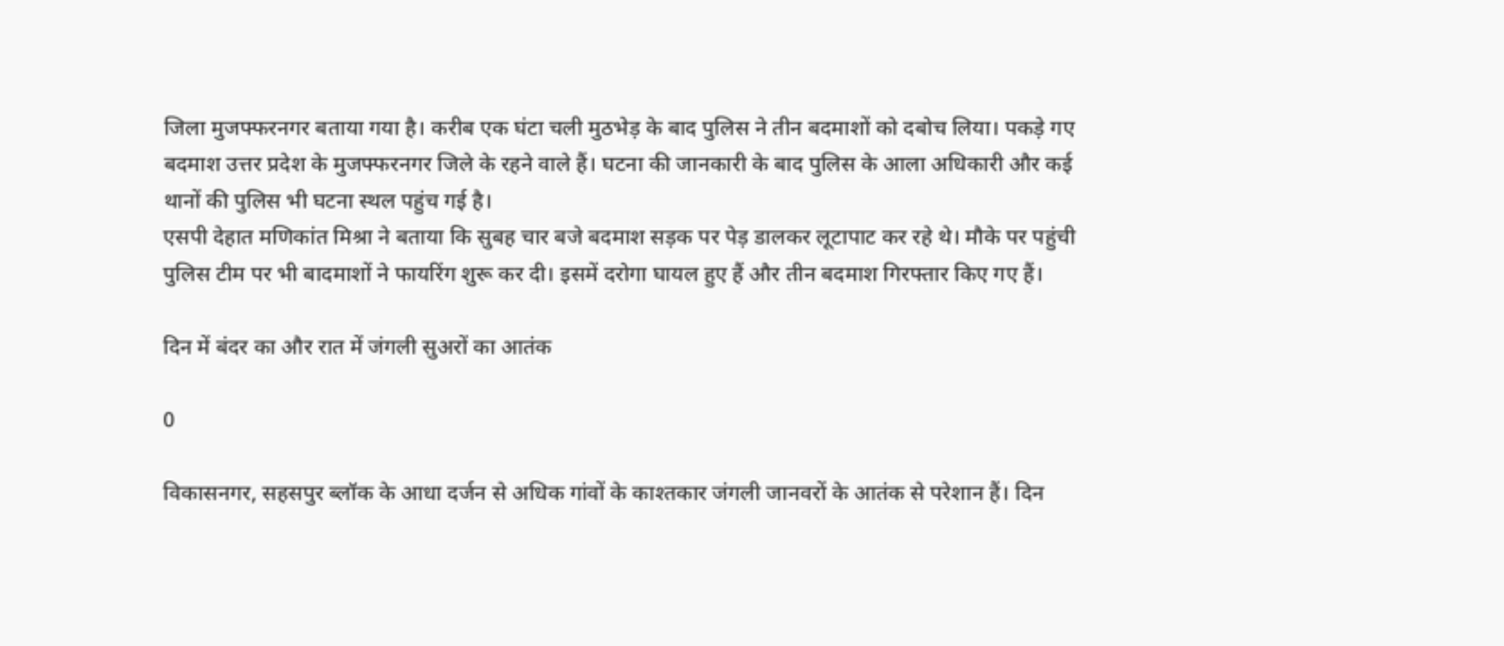जिला मुजफ्फरनगर बताया गया है। करीब एक घंटा चली मुठभेड़ के बाद पुलिस ने तीन बदमाशों को दबोच लिया। पकड़े गए बदमाश उत्तर प्रदेश के मुजफ्फरनगर जिले के रहने वाले हैं। घटना की जानकारी के बाद पुलिस के आला अधिकारी और कई थानों की पुलिस भी घटना स्थल पहुंच गई है।
एसपी देहात मणिकांत मिश्रा ने बताया कि सुबह चार बजे बदमाश सड़क पर पेड़ डालकर लूटापाट कर रहे थे। मौके पर पहुंची पुलिस टीम पर भी बादमाशों ने फायरिंग शुरू कर दी। इसमें दरोगा घायल हुए हैं और तीन बदमाश गिरफ्तार किए गए हैं।

दिन में बंदर का और रात में जंगली सुअरों का आतंक

0

विकासनगर, सहसपुर ब्लॉक के आधा दर्जन से अधिक गांवों के काश्तकार जंगली जानवरों के आतंक से परेशान हैं। दिन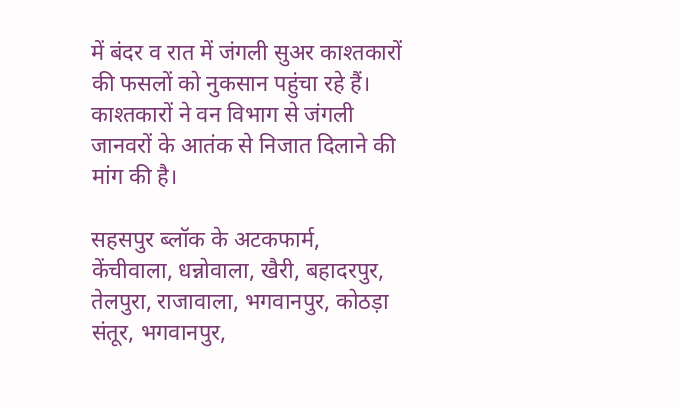में बंदर व रात में जंगली सुअर काश्तकारों की फसलों को नुकसान पहुंचा रहे हैं। काश्तकारों ने वन विभाग से जंगली जानवरों के आतंक से निजात दिलाने की मांग की है।

सहसपुर ब्लॉक के अटकफार्म, केंचीवाला, धन्नोवाला, खैरी, बहादरपुर, तेलपुरा, राजावाला, भगवानपुर, कोठड़ा संतूर, भगवानपुर,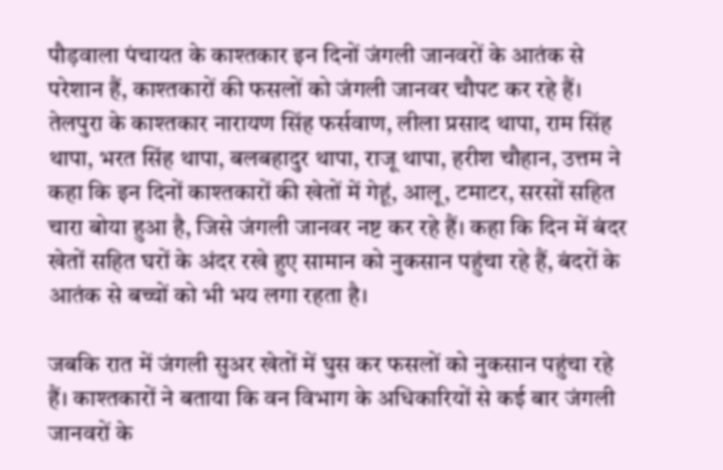पौड़वाला पंचायत के काश्तकार इन दिनों जंगली जानवरों के आतंक से परेशान हैं, काश्तकारों की फसलों को जंगली जानवर चौपट कर रहे हैं। तेलपुरा के काश्तकार नारायण सिंह फर्सवाण, लीला प्रसाद थापा, राम सिंह थापा, भरत सिंह थापा, बलबहादुर थापा, राजू थापा, हरीश चौहान, उत्तम ने कहा कि इन दिनों काश्तकारों की खेतों में गेहूं, आलू, टमाटर, सरसों सहित चारा बोया हुआ है, जिसे जंगली जानवर नष्ट कर रहे हैं। कहा कि दिन में बंदर खेतों सहित घरों के अंदर रखे हुए सामान को नुकसान पहुंचा रहे हैं, बंदरों के आतंक से बच्चों को भी भय लगा रहता है।

जबकि रात में जंगली सुअर खेतों में घुस कर फसलों को नुकसान पहुंचा रहे हैं। काश्तकारों ने बताया कि वन विभाग के अधिकारियों से कई बार जंगली जानवरों के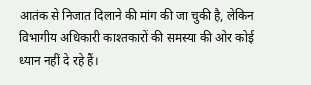आतंक से निजात दिलाने की मांग की जा चुकी है, लेकिन विभागीय अधिकारी काश्तकारों की समस्या की ओर कोई ध्यान नहीं दे रहे हैं।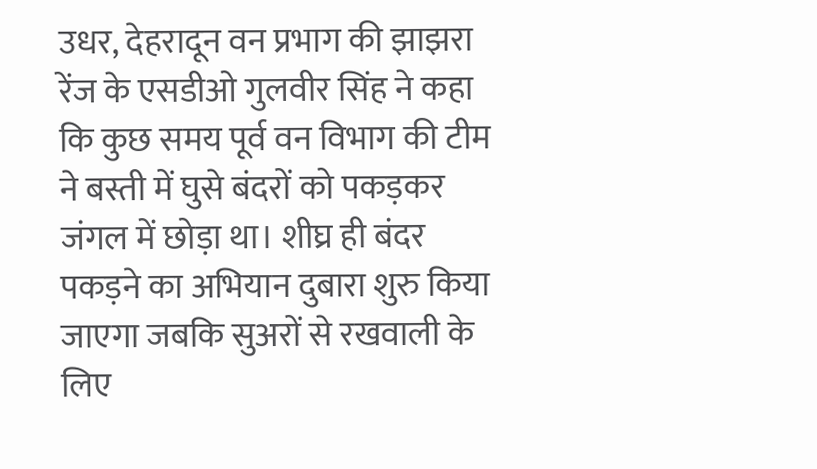उधर, देहरादून वन प्रभाग की झाझरा रेंज के एसडीओ गुलवीर सिंह ने कहा कि कुछ समय पूर्व वन विभाग की टीम ने बस्ती में घुसे बंदरों को पकड़कर जंगल में छोड़ा था। शीघ्र ही बंदर पकड़ने का अभियान दुबारा शुरु किया जाएगा जबकि सुअरों से रखवाली के लिए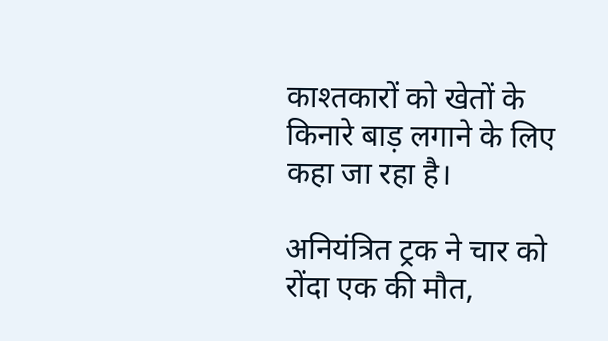काश्तकारों को खेतों के किनारे बाड़ लगाने के लिए कहा जा रहा है।

अनियंत्रित ट्रक ने चार को रोंदा एक की मौत,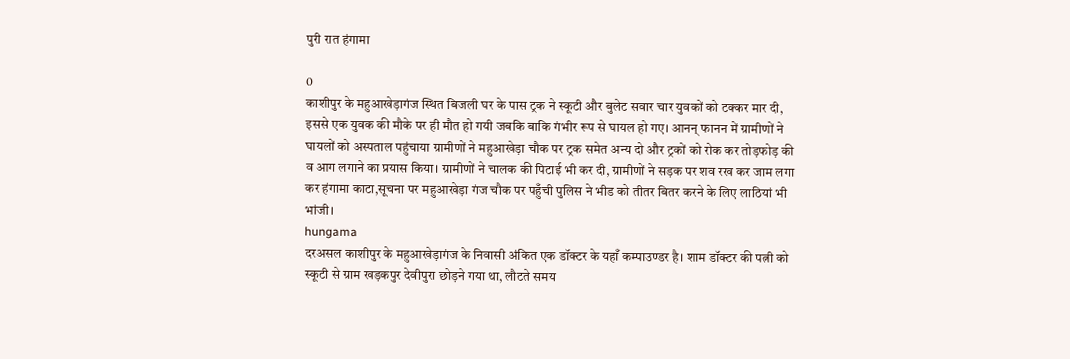पुरी रात हंगामा

0
काशीपुर के महुआखेड़ागंज स्थित बिजली घर के पास ट्रक ने स्कूटी और बुलेट सवार चार युवकों को टक्कर मार दी, इससे एक युवक की मौके पर ही मौत हो गयी जबकि बाकि गंभीर रूप से घायल हो गए। आनन् फानन में ग्रामीणों ने घायलों को अस्पताल पहुंचाया ग्रामीणों ने महुआखेड़ा चौक पर ट्रक समेत अन्य दो और ट्रकों को रोक कर तोड़फोड़ की व आग लगाने का प्रयास किया। ग्रामीणों ने चालक की पिटाई भी कर दी, ग्रामीणों ने सड़क पर शव रख कर जाम लगा कर हंगामा काटा,सूचना पर महुआखेड़ा गंज चौक पर पहुँची पुलिस ने भीड को तीतर बितर करने के लिए लाठियां भी भांजी।
hungama
दरअसल काशीपुर के महुआखेड़ागंज के निवासी अंकित एक डॉक्टर के यहाँ कम्पाउण्डर है। शाम डॉक्टर की पत्नी को स्कूटी से ग्राम खड़कपुर देवीपुरा छोड़ने गया था, लौटते समय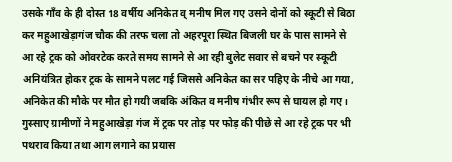उसके गाँव के ही दोस्त 18 वर्षीय अनिकेत व् मनीष मिल गए उसने दोनों को स्कूटी से बिठा कर महुआखेड़ागंज चौक की तरफ चला तो अहरपूरा स्थित बिजली घर के पास सामने से आ रहे ट्रक को ओवरटेक करते समय सामने से आ रही बुलेट सवार से बचने पर स्कूटी अनियंत्रित होकर ट्रक के सामने पलट गई जिससे अनिकेत का सर पहिए के नीचे आ गया, अनिकेत की मौके पर मौत हो गयी जबकि अंकित व मनीष गंभीर रूप से घायल हो गए।
गुस्साए ग्रामीणों ने महुआखेड़ा गंज में ट्रक पर तोड़ पर फोड़ की पीछे से आ रहे ट्रक पर भी पथराव किया तथा आग लगाने का प्रयास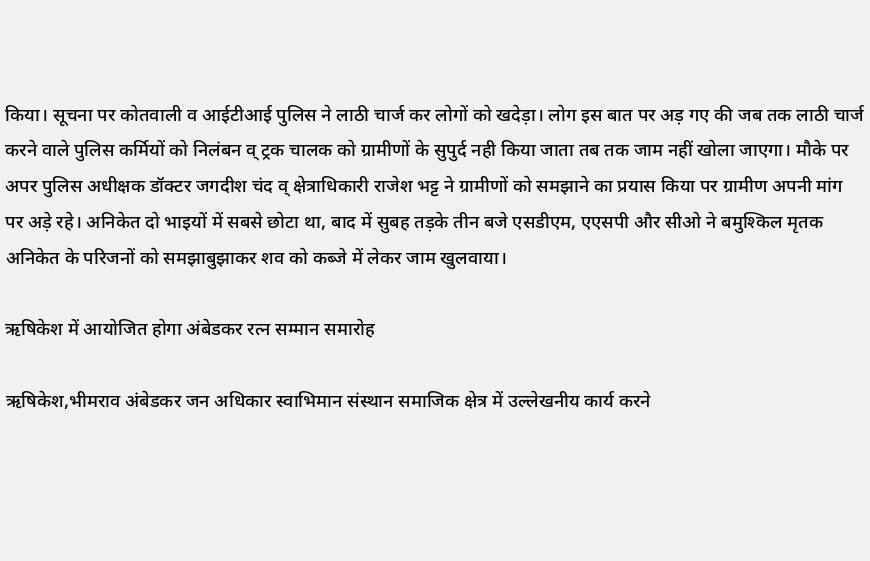किया। सूचना पर कोतवाली व आईटीआई पुलिस ने लाठी चार्ज कर लोगों को खदेड़ा। लोग इस बात पर अड़ गए की जब तक लाठी चार्ज करने वाले पुलिस कर्मियों को निलंबन व् ट्रक चालक को ग्रामीणों के सुपुर्द नही किया जाता तब तक जाम नहीं खोला जाएगा। मौके पर अपर पुलिस अधीक्षक डॉक्टर जगदीश चंद व् क्षेत्राधिकारी राजेश भट्ट ने ग्रामीणों को समझाने का प्रयास किया पर ग्रामीण अपनी मांग पर अड़े रहे। अनिकेत दो भाइयों में सबसे छोटा था, बाद में सुबह तड़के तीन बजे एसडीएम, एएसपी और सीओ ने बमुश्किल मृतक अनिकेत के परिजनों को समझाबुझाकर शव को कब्जे में लेकर जाम खुलवाया।

ऋषिकेश में आयोजित होगा अंबेडकर रत्न सम्मान समारोह

ऋषिकेश,भीमराव अंबेडकर जन अधिकार स्वाभिमान संस्थान समाजिक क्षेत्र में उल्लेखनीय कार्य करने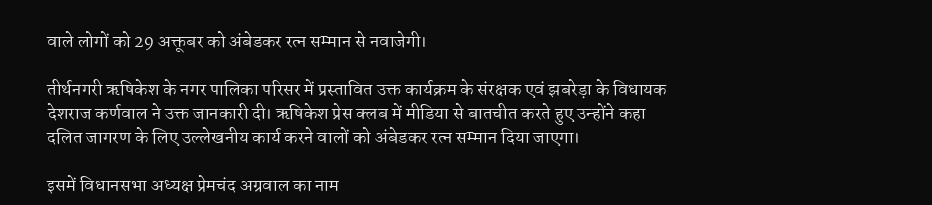वाले लोगों को 29 अक्तूबर को अंबेडकर रत्न सम्मान से नवाजेगी।

तीर्थनगरी ऋषिकेश के नगर पालिका परिसर में प्रस्तावित उक्त कार्यक्रम के संरक्षक एवं झबरेड़ा के विधायक देशराज कर्णवाल ने उक्त जानकारी दी। ऋषिकेश प्रेस क्लब में मीडिया से बातचीत करते हुए उन्होंने कहा दलित जागरण के लिए उल्लेखनीय कार्य करने वालों को अंबेडकर रत्न सम्मान दिया जाएगा।

इसमें विधानसभा अध्यक्ष प्रेमचंद अग्रवाल का नाम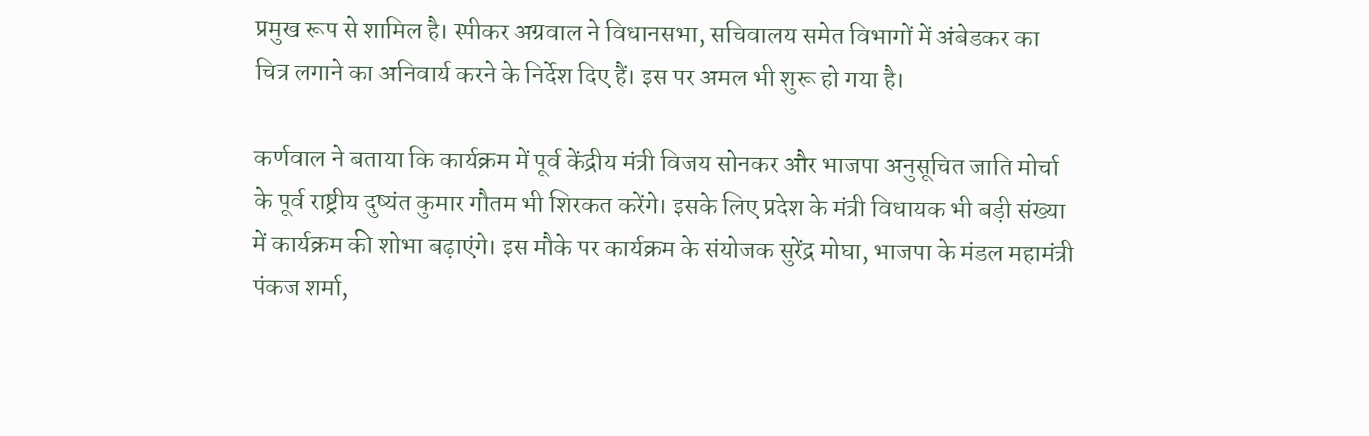प्रमुख रूप से शामिल है। स्पीकर अग्रवाल ने विधानसभा, सचिवालय समेत विभागों में अंबेडकर का चित्र लगाने का अनिवार्य करने के निर्देश दिए हैं। इस पर अमल भी शुरू हो गया है।

कर्णवाल ने बताया कि कार्यक्रम में पूर्व केंद्रीय मंत्री विजय सोनकर और भाजपा अनुसूचित जाति मोर्चा के पूर्व राष्ट्रीय दुष्यंत कुमार गौतम भी शिरकत करेंगे। इसके लिए प्रदेश के मंत्री विधायक भी बड़ी संख्या में कार्यक्रम की शोभा बढ़ाएंगे। इस मौके पर कार्यक्रम के संयोजक सुरेंद्र मोघा, भाजपा के मंडल महामंत्री पंकज शर्मा,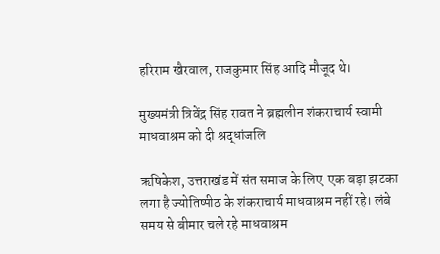हरिराम खैरवाल, राजकुमार सिंह आदि मौजूद थे।

मुख्यमंत्री त्रिवेंद्र सिंह रावत ने ब्रह्मलीन शंकराचार्य स्वामी माधवाश्रम को दी श्रद्धांजलि

ऋषिकेश, उत्तराखंड में संत समाज के लिए  एक बड़ा झटका लगा है ज्योतिष्पीठ के शंकराचार्य माधवाश्रम नहीं रहे। लंबे समय से बीमार चले रहे माधवाश्रम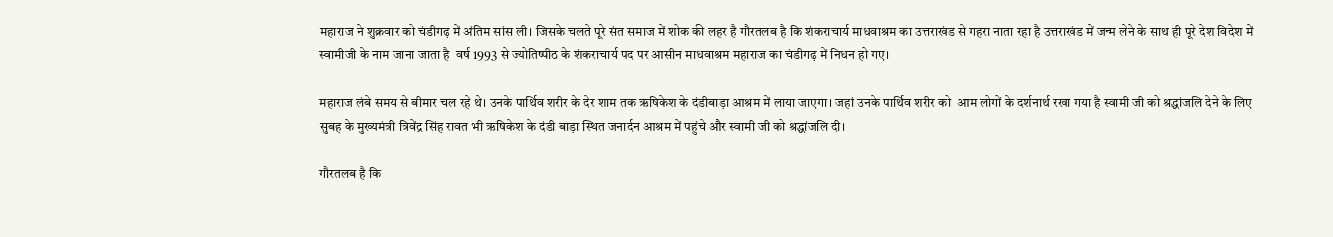महाराज ने शुक्रवार को चंडीगढ़ में अंतिम सांस ली। जिसके चलते पूरे संत समाज में शोक की लहर है गौरतलब है कि शंकराचार्य माधवाश्रम का उत्तराखंड से गहरा नाता रहा है उत्तराखंड में जन्म लेने के साथ ही पूरे देश विदेश में स्वामीजी के नाम जाना जाता है  वर्ष 1993 से ज्योतिष्पीठ के शंकराचार्य पद पर आसीन माधवाश्रम महाराज का चंडीगढ़ में निधन हो गए।

महाराज लंबे समय से बीमार चल रहे थे। उनके पार्थिव शरीर के देर शाम तक ऋषिकेश के दंडीबाड़ा आश्रम में लाया जाएगा। जहां उनके पार्थिव शरीर को  आम लोगों के दर्शनार्थ रखा गया है स्वामी जी को श्रद्धांजलि देने के लिए सुबह के मुख्यमंत्री त्रिवेंद्र सिंह रावत भी ऋषिकेश के दंडी बाड़ा स्थित जनार्दन आश्रम में पहुंचे और स्वामी जी को श्रद्धांजलि दी।

गौरतलब है कि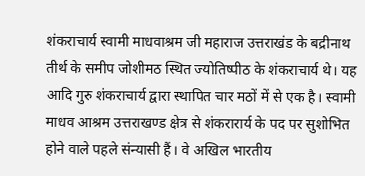शंकराचार्य स्वामी माधवाश्रम जी महाराज उत्तराखंड के बद्रीनाथ तीर्थ के समीप जोशीमठ स्थित ज्योतिष्पीठ के शंकराचार्य थे। यह आदि गुरु शंकराचार्य द्वारा स्थापित चार मठों में से एक है। स्वामी माधव आश्रम उत्तराखण्ड क्षेत्र से शंकरारार्य के पद पर सुशोभित होने वाले पहले संन्यासी हैं। वे अखिल भारतीय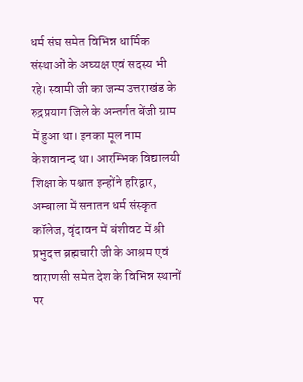धर्म संघ समेत विभिन्न धार्मिक संस्थाओं के अघ्यक्ष एवं सदस्य भी रहे। स्वामी जी का जन्म उत्तराखंड के रुद्रप्रयाग जिले के अन्तर्गत बेंजी ग्राम में हुआ था। इनका मूल नाम केशवानन्द था। आरम्भिक विद्यालयी शिक्षा के पश्चात इन्होंने हरिद्वार, अम्बाला में सनातन धर्म संस्कृत कॉलेज, वृंदावन में बंशीवट में श्री प्रभुदत्त ब्रह्मचारी जी के आश्रम एवं वाराणसी समेत देश के विभिन्न स्थानों पर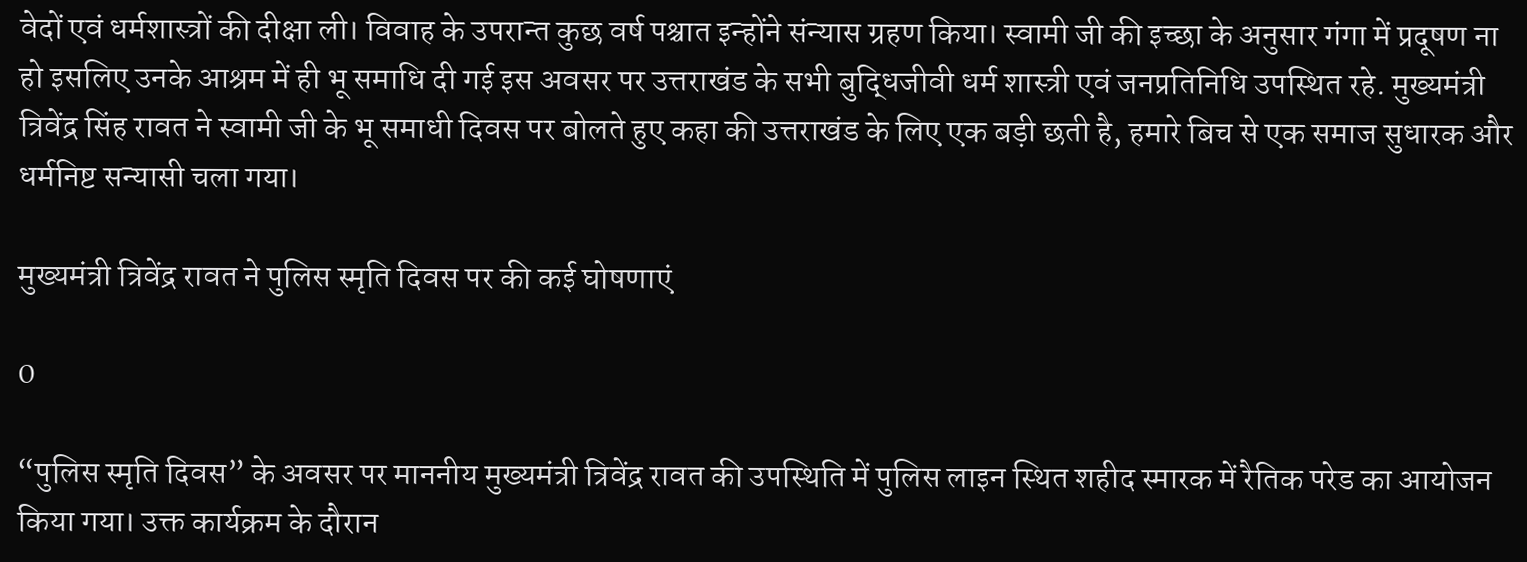वेदों एवं धर्मशास्त्रों की दीक्षा ली। विवाह के उपरान्त कुछ वर्ष पश्चात इन्होंने संन्यास ग्रहण किया। स्वामी जी की इच्छा के अनुसार गंगा में प्रदूषण ना हो इसलिए उनके आश्रम में ही भू समाधि दी गई इस अवसर पर उत्तराखंड के सभी बुद्धिजीवी धर्म शास्त्री एवं जनप्रतिनिधि उपस्थित रहे. मुख्यमंत्री त्रिवेंद्र सिंह रावत ने स्वामी जी के भू समाधी दिवस पर बोलते हुए कहा की उत्तराखंड के लिए एक बड़ी छती है, हमारे बिच से एक समाज सुधारक और धर्मनिष्ट सन्यासी चला गया।

मुख्यमंत्री त्रिवेंद्र रावत ने पुलिस स्मृति दिवस पर की कई घोषणाएं

0

“पुलिस स्मृति दिवस” के अवसर पर माननीय मुख्यमंत्री त्रिवेंद्र रावत की उपस्थिति में पुलिस लाइन स्थित शहीद स्मारक में रैतिक परेड का आयोजन किया गया। उक्त कार्यक्रम के दौरान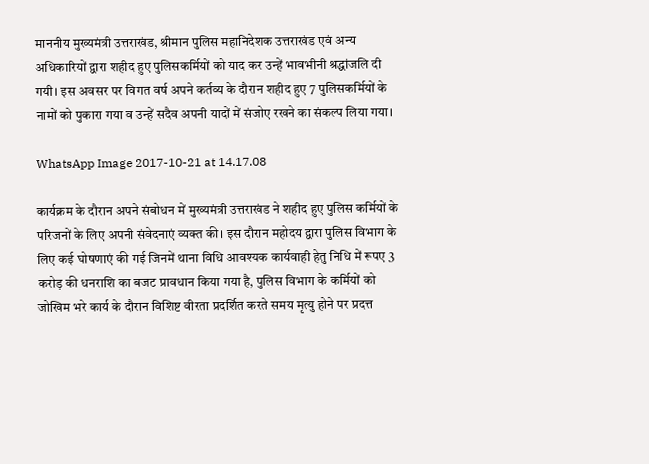माननीय मुख्यमंत्री उत्तराखंड, श्रीमान पुलिस महानिदेशक उत्तराखंड एवं अन्य अधिकारियों द्वारा शहीद हुए पुलिसकर्मियों को याद कर उन्हें भावभीनी श्रद्धांजलि दी गयी। इस अवसर पर विगत वर्ष अपने कर्तव्य के दौरान शहीद हुए 7 पुलिसकर्मियों के नामों को पुकारा गया व उन्हें सदैव अपनी यादों में संजोए रखने का संकल्प लिया गया।

WhatsApp Image 2017-10-21 at 14.17.08

कार्यक्रम के दौरान अपने संबोधन में मुख्यमंत्री उत्तराखंड ने शहीद हुए पुलिस कर्मियों के परिजनों के लिए अपनी संवेदनाएं व्यक्त की। इस दौरान महोदय द्वारा पुलिस विभाग के लिए कई घोषणाएं की गई जिनमें थाना विधि आवश्यक कार्यवाही हेतु निधि में रूपए 3 करोड़ की धनराशि का बजट प्रावधान किया गया है, पुलिस विभाग के कर्मियों को जोखिम भरे कार्य के दौरान विशिष्ट वीरता प्रदर्शित करते समय मृत्यु होने पर प्रदत्त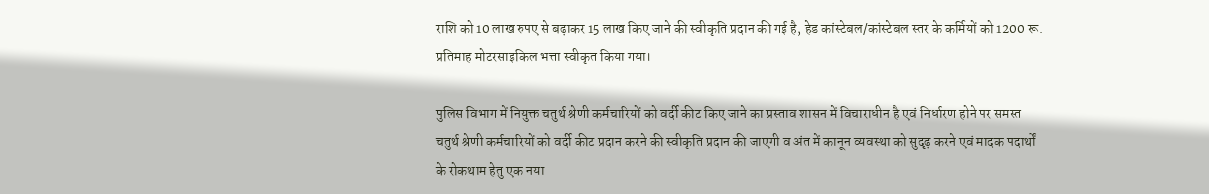राशि को 10 लाख रुपए से बढ़ाकर 15 लाख किए जाने की स्वीकृति प्रदान की गई है, हेड कांस्टेबल/कांस्टेबल स्तर के कर्मियों को 1200 रू. प्रतिमाह मोटरसाइकिल भत्ता स्वीकृत किया गया।

पुलिस विभाग में नियुक्त चतुर्थ श्रेणी कर्मचारियों को वर्दी कीट किए जाने का प्रस्ताव शासन में विचाराधीन है एवं निर्धारण होने पर समस्त चतुर्थ श्रेणी कर्मचारियों को वर्दी कीट प्रदान करने की स्वीकृति प्रदान की जाएगी व अंत में कानून व्यवस्था को सुदृढ़ करने एवं मादक पदार्थों के रोकथाम हेतु एक नया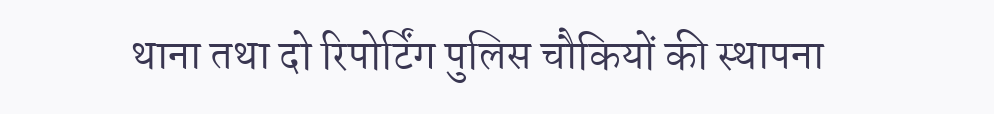थाना तथा दो रिपोर्टिंग पुलिस चौकियों की स्थापना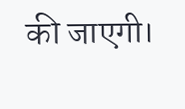की जाएगी।